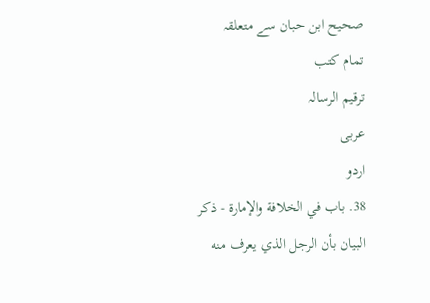صحیح ابن حبان سے متعلقہ
تمام کتب
ترقيم الرسالہ
عربی
اردو
38. باب في الخلافة والإمارة - ذكر البيان بأن الرجل الذي يعرف منه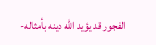الفجور قد يؤيد الله دينه بأمثاله-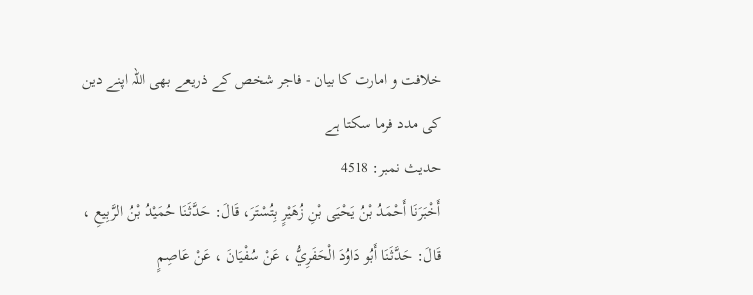خلافت و امارت کا بیان - فاجر شخص کے ذریعے بھی اللہ اپنے دین کی مدد فرما سکتا ہے
حدیث نمبر: 4518
أَخْبَرَنَا أَحْمَدُ بْنُ يَحْيَى بْنِ زُهَيْرٍ بِتُسْتَرَ، قَالَ: حَدَّثَنَا حُمَيْدُ بْنُ الرَّبِيعِ ، قَالَ: حَدَّثَنَا أَبُو دَاوُدَ الْحَفَرِيُّ ، عَنْ سُفْيَانَ ، عَنْ عَاصِمٍ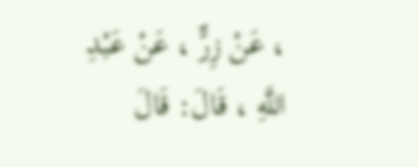، عَنْ زِرٍّ ، عَنْ عَبْدِ اللَّهِ ، قَالَ: قَالَ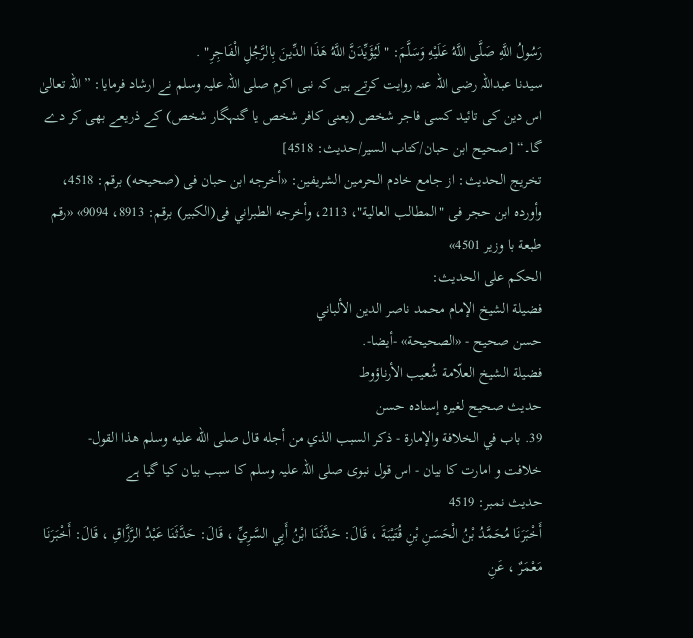رَسُولُ اللَّهِ صَلَّى اللَّهُ عَلَيْهِ وَسَلَّمَ: " لَيُؤَيِّدَنَّ اللَّهُ هَذَا الدِّينَ بِالرَّجُلِ الْفَاجِرِ" .
سیدنا عبداللہ رضی اللہ عنہ روایت کرتے ہیں کہ نبی اکرم صلی اللہ علیہ وسلم نے ارشاد فرمایا: ”اللہ تعالیٰ اس دین کی تائید کسی فاجر شخص (یعنی کافر شخص یا گنہگار شخص) کے ذریعے بھی کر دے گا۔“ [صحیح ابن حبان/كتاب السير/حدیث: 4518]
تخریج الحدیث: از جامع خادم الحرمين الشريفين: «أخرجه ابن حبان فى (صحيحه) برقم: 4518، وأورده ابن حجر فى "المطالب العالية"، 2113، وأخرجه الطبراني فى(الكبير) برقم: 8913، 9094» «رقم طبعة با وزير 4501»
الحكم على الحديث:
فضيلة الشيخ الإمام محمد ناصر الدين الألباني
حسن صحيح - «الصحيحة» -أيضا-.
فضيلة الشيخ العلّامة شُعيب الأرناؤوط
حديث صحيح لغيره إسناده حسن
39. باب في الخلافة والإمارة - ذكر السبب الذي من أجله قال صلى الله عليه وسلم هذا القول-
خلافت و امارت کا بیان - اس قول نبوی صلی اللہ علیہ وسلم کا سبب بیان کیا گیا ہے
حدیث نمبر: 4519
أَخْبَرَنَا مُحَمَّدُ بْنُ الْحَسَنِ بْنِ قُتَيْبَةَ ، قَالَ: حَدَّثَنَا ابْنُ أَبِي السَّرِيِّ ، قَالَ: حَدَّثَنَا عَبْدُ الرَّزَّاقِ ، قَالَ: أَخْبَرَنَا مَعْمَرٌ ، عَنِ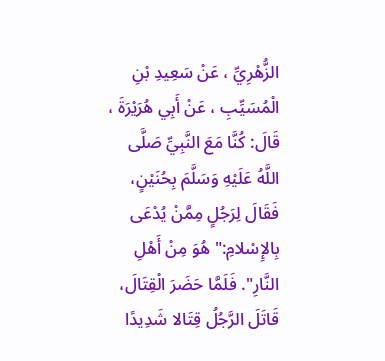الزُّهْرِيِّ ، عَنْ سَعِيدِ بْنِ الْمُسَيِّبِ ، عَنْ أَبِي هُرَيْرَةَ ، قَالَ: كُنَّا مَعَ النَّبِيِّ صَلَّى اللَّهُ عَلَيْهِ وَسَلَّمَ بِحُنَيْنٍ، فَقَالَ لِرَجُلٍ مِمَّنْ يُدْعَى بِالإِسْلامِ:" هُوَ مِنْ أَهْلِ النَّارِ". فَلَمَّا حَضَرَ الْقِتَالَ، قَاتَلَ الرَّجُلُ قِتَالا شَدِيدًا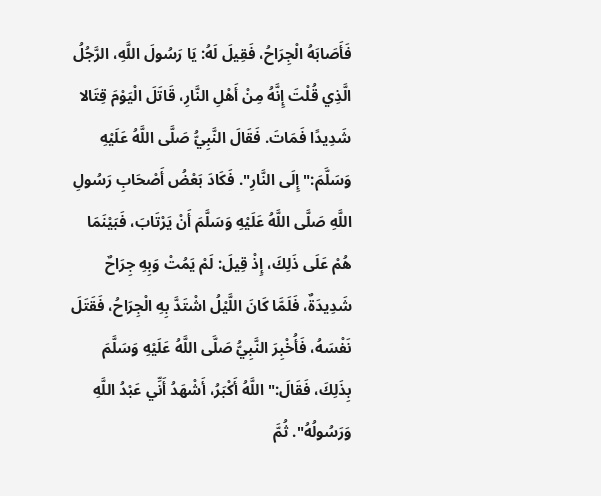فَأَصَابَهُ الْجِرَاحُ، فَقِيلَ لَهُ: يَا رَسُولَ اللَّهِ، الرَّجُلُ الَّذِي قُلْتَ إِنَّهُ مِنْ أَهْلِ النَّارِ، قَاتَلَ الْيَوْمَ قِتَالا شَدِيدًا فَمَاتَ. فَقَالَ النَّبِيُّ صَلَّى اللَّهُ عَلَيْهِ وَسَلَّمَ:" إِلَى النَّارِ". فَكَادَ بَعْضُ أَصْحَابِ رَسُولِ اللَّهِ صَلَّى اللَّهُ عَلَيْهِ وَسَلَّمَ أَنْ يَرْتَابَ، فَبَيْنَمَا هُمْ عَلَى ذَلِكَ، إِذْ قِيلَ: لَمْ يَمُتْ وَبِهِ جِرَاحٌ شَدِيدَةٌ، فَلَمَّا كَانَ اللَّيْلُ اشْتَدَّ بِهِ الْجِرَاحُ، فَقَتَلَ نَفْسَهُ، فَأُخْبِرَ النَّبِيُّ صَلَّى اللَّهُ عَلَيْهِ وَسَلَّمَ بِذَلِكَ، فَقَالَ:" اللَّهُ أَكْبَرُ، أَشْهَدُ أَنِّي عَبْدُ اللَّهِ وَرَسُولُهُ". ثُمَّ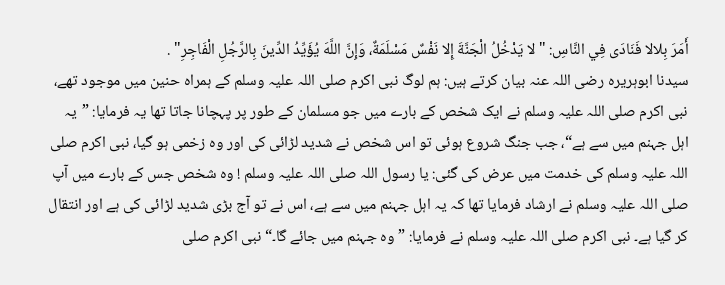أَمَرَ بِلالا فَنَادَى فِي النَّاسِ: " لا يَدْخُلُ الْجَنَّةَ إِلا نَفْسٌ مَسْلَمَةٌ، وَإِنَّ اللَّهَ يُؤَيِّدُ الدِّينَ بِالرَّجُلِ الْفَاجِرِ" .
سیدنا ابوہریرہ رضی اللہ عنہ بیان کرتے ہیں: ہم لوگ نبی اکرم صلی اللہ علیہ وسلم کے ہمراہ حنین میں موجود تھے، نبی اکرم صلی اللہ علیہ وسلم نے ایک شخص کے بارے میں جو مسلمان کے طور پر پہچانا جاتا تھا یہ فرمایا: ”یہ اہل جہنم میں سے ہے“، جب جنگ شروع ہوئی تو اس شخص نے شدید لڑائی کی اور وہ زخمی ہو گیا، نبی اکرم صلی اللہ علیہ وسلم کی خدمت میں عرض کی گئی: یا رسول اللہ صلی اللہ علیہ وسلم ! وہ شخص جس کے بارے میں آپ صلی اللہ علیہ وسلم نے ارشاد فرمایا تھا کہ یہ اہل جہنم میں سے ہے، اس نے تو آج بڑی شدید لڑائی کی ہے اور انتقال کر گیا ہے۔ نبی اکرم صلی اللہ علیہ وسلم نے فرمایا: ”وہ جہنم میں جائے گا۔“ نبی اکرم صلی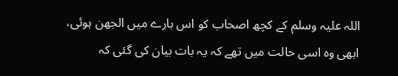اللہ علیہ وسلم کے کچھ اصحاب کو اس بارے میں الجھن ہوئی، ابھی وہ اسی حالت میں تھے کہ یہ بات بیان کی گئی کہ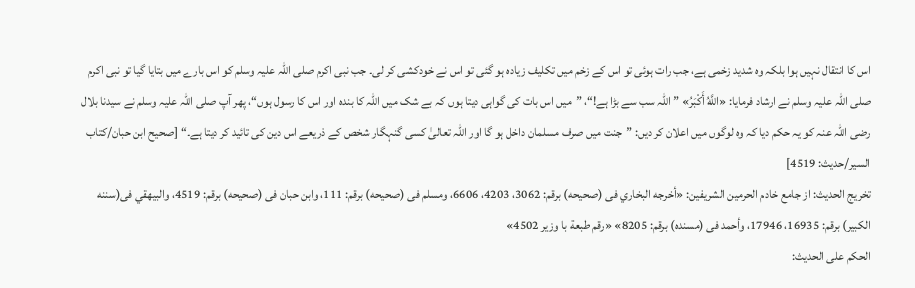اس کا انتقال نہیں ہوا بلکہ وہ شدید زخمی ہے، جب رات ہوئی تو اس کے زخم میں تکلیف زیادہ ہو گئی تو اس نے خودکشی کر لی۔ جب نبی اکرم صلی اللہ علیہ وسلم کو اس بارے میں بتایا گیا تو نبی اکرم صلی اللہ علیہ وسلم نے ارشاد فرمایا: «اللَّهُ أَكْبَرُ» ”اللہ سب سے بڑا ہے!“، ”میں اس بات کی گواہی دیتا ہوں کہ بے شک میں اللہ کا بندہ اور اس کا رسول ہوں“، پھر آپ صلی اللہ علیہ وسلم نے سیدنا بلال رضی اللہ عنہ کو یہ حکم دیا کہ وہ لوگوں میں اعلان کر دیں: ”جنت میں صرف مسلمان داخل ہو گا اور اللہ تعالیٰ کسی گنہگار شخص کے ذریعے اس دین کی تائید کر دیتا ہے۔“ [صحیح ابن حبان/كتاب السير/حدیث: 4519]
تخریج الحدیث: از جامع خادم الحرمين الشريفين: «أخرجه البخاري فى (صحيحه) برقم: 3062، 4203، 6606، ومسلم فى (صحيحه) برقم: 111، وابن حبان فى (صحيحه) برقم: 4519، والبيهقي فى(سننه الكبير) برقم: 16935، 17946، وأحمد فى (مسنده) برقم: 8205» «رقم طبعة با وزير 4502»
الحكم على الحديث: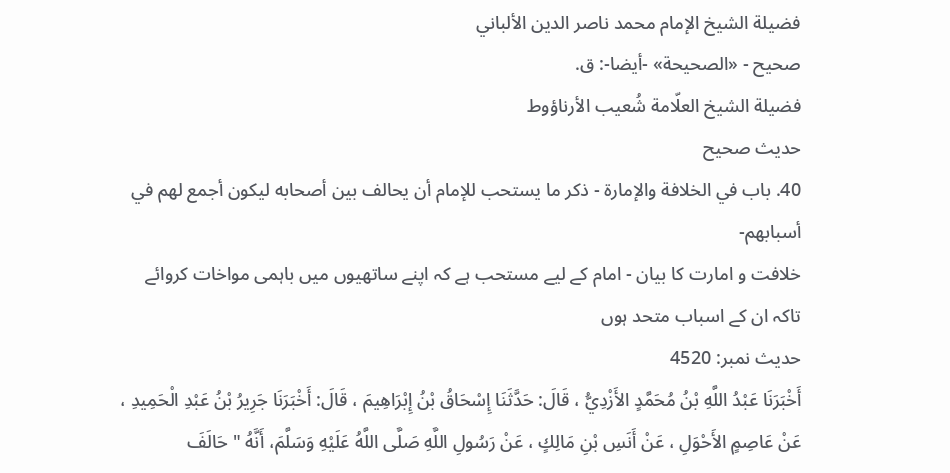فضيلة الشيخ الإمام محمد ناصر الدين الألباني
صحيح - «الصحيحة» -أيضا-: ق.
فضيلة الشيخ العلّامة شُعيب الأرناؤوط
حديث صحيح
40. باب في الخلافة والإمارة - ذكر ما يستحب للإمام أن يحالف بين أصحابه ليكون أجمع لهم في أسبابهم-
خلافت و امارت کا بیان - امام کے لیے مستحب ہے کہ اپنے ساتھیوں میں باہمی مواخات کروائے تاکہ ان کے اسباب متحد ہوں
حدیث نمبر: 4520
أَخْبَرَنَا عَبْدُ اللَّهِ بْنُ مُحَمَّدٍ الأَزْدِيُّ ، قَالَ: حَدَّثَنَا إِسْحَاقُ بْنُ إِبْرَاهِيمَ ، قَالَ: أَخْبَرَنَا جَرِيرُ بْنُ عَبْدِ الْحَمِيدِ ، عَنْ عَاصِمٍ الأَحْوَلِ ، عَنْ أَنَسِ بْنِ مَالِكٍ ، عَنْ رَسُولِ اللَّهِ صَلَّى اللَّهُ عَلَيْهِ وَسَلَّمَ، أَنَّهُ " حَالَفَ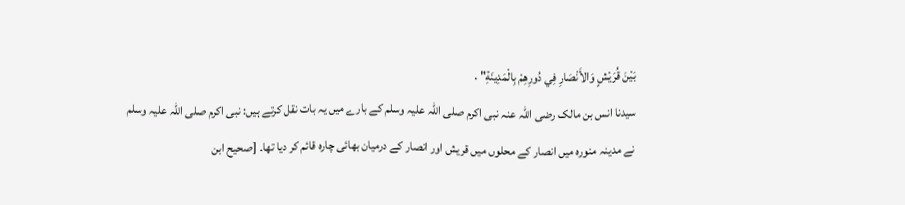بَيْنَ قُرَيْشٍ وَالأَنْصَارِ فِي دُورِهِمْ بِالْمَدِينَةِ" .
سیدنا انس بن مالک رضی اللہ عنہ نبی اکرم صلی اللہ علیہ وسلم کے بارے میں یہ بات نقل کرتے ہیں: نبی اکرم صلی اللہ علیہ وسلم نے مدینہ منورہ میں انصار کے محلوں میں قریش اور انصار کے درمیان بھائی چارہ قائم کر دیا تھا۔ [صحیح ابن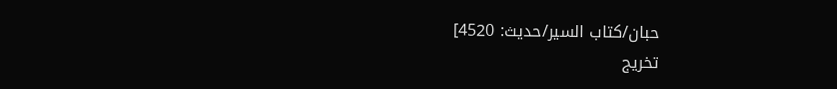حبان/كتاب السير/حدیث: 4520]
تخریج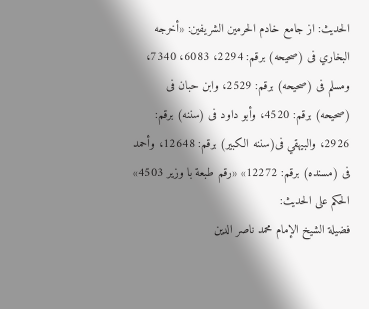الحدیث: از جامع خادم الحرمين الشريفين: «أخرجه البخاري فى (صحيحه) برقم: 2294، 6083، 7340، ومسلم فى (صحيحه) برقم: 2529، وابن حبان فى (صحيحه) برقم: 4520، وأبو داود فى (سننه) برقم: 2926، والبيهقي فى(سننه الكبير) برقم: 12648، وأحمد فى (مسنده) برقم: 12272» «رقم طبعة با وزير 4503»
الحكم على الحديث:
فضيلة الشيخ الإمام محمد ناصر الدين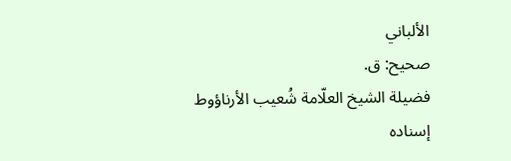الألباني
صحيح: ق.
فضيلة الشيخ العلّامة شُعيب الأرناؤوط
إسناده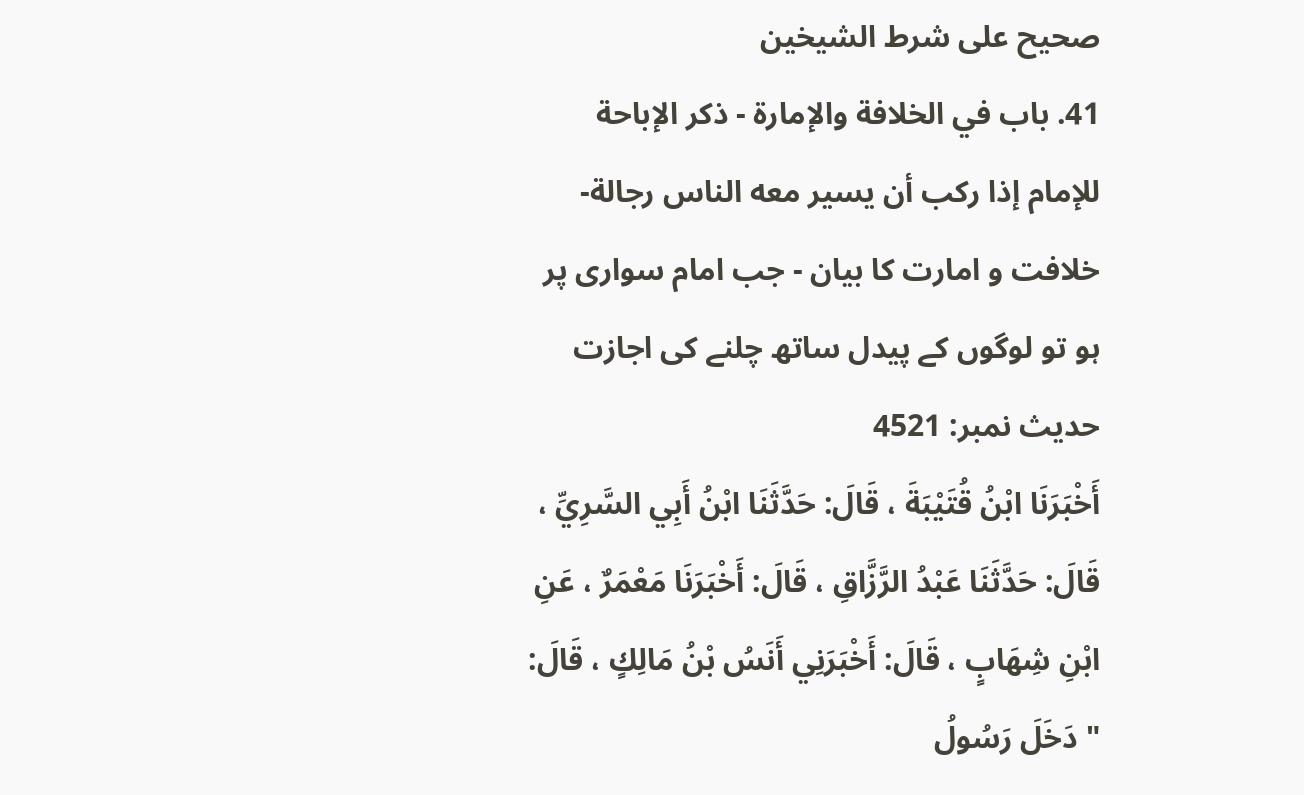صحيح على شرط الشيخين
41. باب في الخلافة والإمارة - ذكر الإباحة للإمام إذا ركب أن يسير معه الناس رجالة-
خلافت و امارت کا بیان - جب امام سواری پر ہو تو لوگوں کے پیدل ساتھ چلنے کی اجازت
حدیث نمبر: 4521
أَخْبَرَنَا ابْنُ قُتَيْبَةَ ، قَالَ: حَدَّثَنَا ابْنُ أَبِي السَّرِيِّ ، قَالَ: حَدَّثَنَا عَبْدُ الرَّزَّاقِ ، قَالَ: أَخْبَرَنَا مَعْمَرٌ ، عَنِ ابْنِ شِهَابٍ ، قَالَ: أَخْبَرَنِي أَنَسُ بْنُ مَالِكٍ ، قَالَ: " دَخَلَ رَسُولُ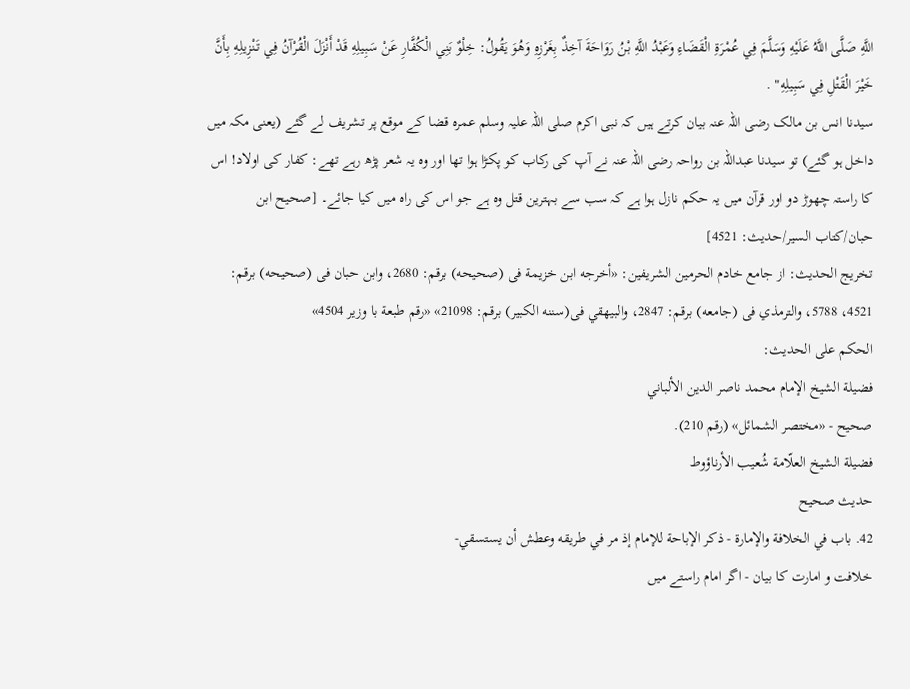اللَّهِ صَلَّى اللَّهُ عَلَيْهِ وَسَلَّمَ فِي عُمْرَةِ الْقَضَاءِ وَعَبْدُ اللَّهِ بْنُ رَوَاحَةَ آخِذٌ بِغَرْزِهِ وَهُوَ يَقُولُ: خِلْوٌ بَنِي الْكُفَّارِ عَنْ سَبِيلِهِ قَدْ أَنْزَلَ الْقُرْآنُ فِي تَنْزِيلِهِ بِأَنَّ خَيْرَ الْقَتْلِ فِي سَبِيلِهِ" .
سیدنا انس بن مالک رضی اللہ عنہ بیان کرتے ہیں کہ نبی اکرم صلی اللہ علیہ وسلم عمرہ قضا کے موقع پر تشریف لے گئے (یعنی مکہ میں داخل ہو گئے) تو سیدنا عبداللہ بن رواحہ رضی اللہ عنہ نے آپ کی رکاب کو پکڑا ہوا تھا اور وہ یہ شعر پڑھ رہے تھے: کفار کی اولاد! اس کا راستہ چھوڑ دو اور قرآن میں یہ حکم نازل ہوا ہے کہ سب سے بہترین قتل وہ ہے جو اس کی راہ میں کیا جائے۔ [صحیح ابن حبان/كتاب السير/حدیث: 4521]
تخریج الحدیث: از جامع خادم الحرمين الشريفين: «أخرجه ابن خزيمة فى (صحيحه) برقم: 2680، وابن حبان فى (صحيحه) برقم: 4521، 5788، والترمذي فى (جامعه) برقم: 2847، والبيهقي فى(سننه الكبير) برقم: 21098» «رقم طبعة با وزير 4504»
الحكم على الحديث:
فضيلة الشيخ الإمام محمد ناصر الدين الألباني
صحيح - «مختصر الشمائل» (رقم 210).
فضيلة الشيخ العلّامة شُعيب الأرناؤوط
حديث صحيح
42. باب في الخلافة والإمارة - ذكر الإباحة للإمام إذ مر في طريقه وعطش أن يستسقي-
خلافت و امارت کا بیان - اگر امام راستے میں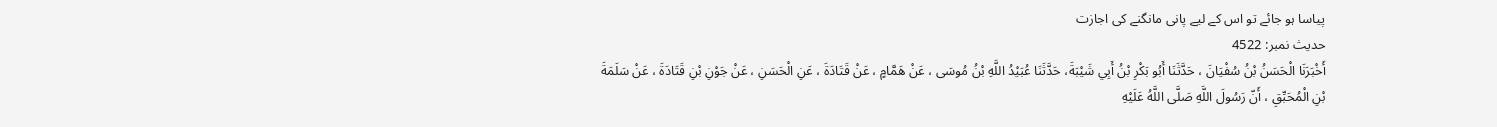پیاسا ہو جائے تو اس کے لیے پانی مانگنے کی اجازت
حدیث نمبر: 4522
أَخْبَرَنَا الْحَسَنُ بْنُ سُفْيَانَ ، حَدَّثَنَا أَبُو بَكْرِ بْنُ أَبِي شَيْبَةَ، حَدَّثَنَا عُبَيْدُ اللَّهِ بْنُ مُوسَى ، عَنْ هَمَّامٍ ، عَنْ قَتَادَةَ ، عَنِ الْحَسَنِ ، عَنْ جَوْنِ بْنِ قَتَادَةَ ، عَنْ سَلَمَةَ بْنِ الْمُحَبِّقِ ، أَنّ رَسُولَ اللَّهِ صَلَّى اللَّهُ عَلَيْهِ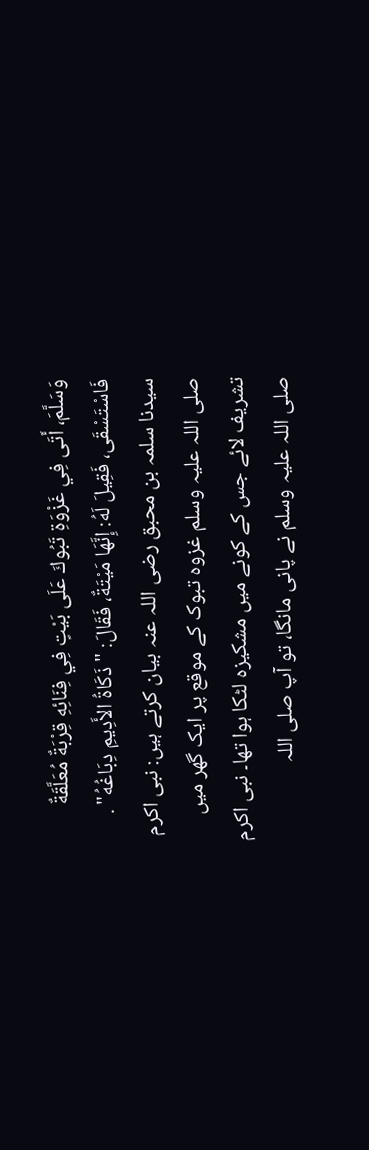وَسَلَّمَ، أَتَى فِي غَزْوَةِ تَبُوكَ عَلَى بَيْتٍ فِي فِنَائِهِ قِرْبَةٌ مُعَلَّقَةٌ فَاسْتَسْقَى، فَقِيلَ لَهُ: إِنَّهَا مَيْتَةٌ، فَقَالَ: " ذَكَاةُ الأَدِيمِ دِبَاغُهُ" .
سیدنا سلمہ بن محبق رضی اللہ عنہ بیان کرتے ہیں: نبی اکرم صلی اللہ علیہ وسلم غزوہ تبوک کے موقع پر ایک گھر میں تشریف لائے جس کے کونے میں مشکیزہ لٹکا ہوا تھا۔ نبی اکرم صلی اللہ علیہ وسلم نے پانی مانگا، تو آپ صلی اللہ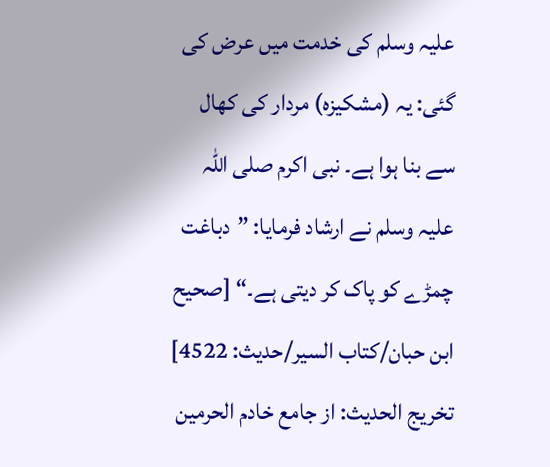علیہ وسلم کی خدمت میں عرض کی گئی: یہ (مشکیزہ) مردار کی کھال سے بنا ہوا ہے۔ نبی اکرم صلی اللہ علیہ وسلم نے ارشاد فرمایا: ”دباغت چمڑے کو پاک کر دیتی ہے۔“ [صحیح ابن حبان/كتاب السير/حدیث: 4522]
تخریج الحدیث: از جامع خادم الحرمين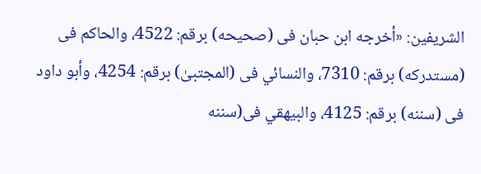الشريفين: «أخرجه ابن حبان فى (صحيحه) برقم: 4522، والحاكم فى (مستدركه) برقم: 7310، والنسائي فى (المجتبیٰ) برقم: 4254، وأبو داود فى (سننه) برقم: 4125، والبيهقي فى(سننه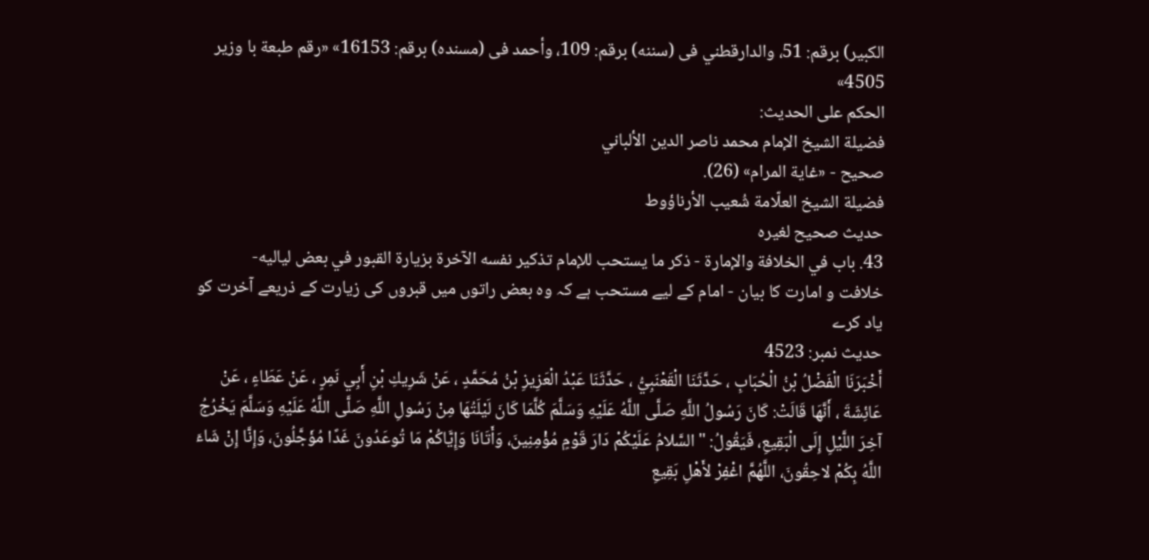الكبير) برقم: 51، والدارقطني فى (سننه) برقم: 109، وأحمد فى (مسنده) برقم: 16153» «رقم طبعة با وزير 4505»
الحكم على الحديث:
فضيلة الشيخ الإمام محمد ناصر الدين الألباني
صحيح - «غاية المرام» (26).
فضيلة الشيخ العلّامة شُعيب الأرناؤوط
حديث صحيح لغيره
43. باب في الخلافة والإمارة - ذكر ما يستحب للإمام تذكير نفسه الآخرة بزيارة القبور في بعض لياليه-
خلافت و امارت کا بیان - امام کے لیے مستحب ہے کہ وہ بعض راتوں میں قبروں کی زیارت کے ذریعے آخرت کو یاد کرے
حدیث نمبر: 4523
أَخْبَرَنَا الْفَضْلُ بْنُ الْحُبَابِ ، حَدَّثَنَا الْقَعْنَبِيُّ ، حَدَّثَنَا عَبْدُ الْعَزِيزِ بْنُ مُحَمَّدٍ ، عَنْ شَرِيكِ بْنِ أَبِي نَمِرٍ ، عَنْ عَطَاءٍ ، عَنْ عَائِشَةَ ، أَنَّهَا قَالَتْ: كَانَ رَسُولُ اللَّهِ صَلَّى اللَّهُ عَلَيْهِ وَسَلَّمَ كُلَّمَا كَانَ لَيْلَتُهَا مِنْ رَسُولِ اللَّهِ صَلَّى اللَّهُ عَلَيْهِ وَسَلَّمَ يَخْرُجُ آخِرَ اللَّيْلِ إِلَى الْبَقِيعِ، فَيَقُولُ: " السَّلامُ عَلَيْكُمْ دَارَ قَوْمٍ مُؤْمِنِينَ، وَأَتَانَا وَإِيَّاكُمْ مَا تُوعَدُونَ غَدًا مُؤَجَّلُونَ، وَإِنَّا إِنْ شَاءَ اللَّهُ بِكُمْ لاحِقُونَ، اللَّهُمَّ اغْفِرْ لأَهْلِ بَقِيعِ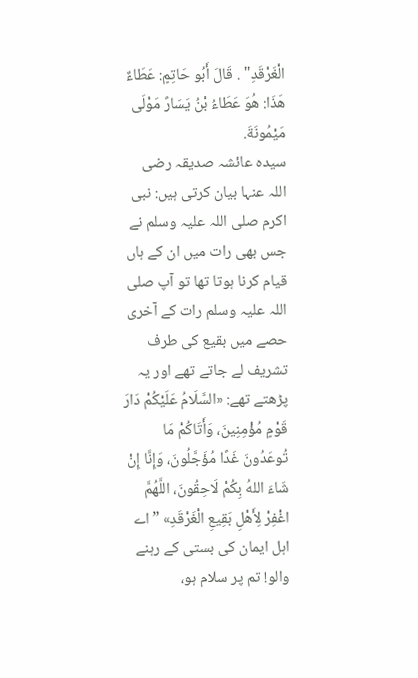الْغَرْقَدِ" . قَالَ أَبُو حَاتِمٍ: عَطَاءٌ هَذَا: هُوَ عَطَاءُ بْنُ يَسَارً مَوْلَى مَيْمُونَةَ.
سیدہ عائشہ صدیقہ رضی اللہ عنہا بیان کرتی ہیں: نبی اکرم صلی اللہ علیہ وسلم نے جس بھی رات میں ان کے ہاں قیام کرنا ہوتا تھا تو آپ صلی اللہ علیہ وسلم رات کے آخری حصے میں بقیع کی طرف تشریف لے جاتے تھے اور یہ پڑھتے تھے: «السَّلَامُ عَلَيْكُمْ دَارَ قَوْمٍ مُؤْمِنِينَ، وَأَتَاكُمْ مَا تُوعَدُونَ غَدًا مُؤَجَّلُونَ، وَإِنَّا إِنْ شَاءَ اللهُ بِكُمْ لَاحِقُونَ، اللَّهُمَّ اغْفِرْ لِأَهْلِ بَقِيعِ الْغَرْقَدِ» ”اے اہل ایمان کی بستی کے رہنے والو! تم پر سلام ہو،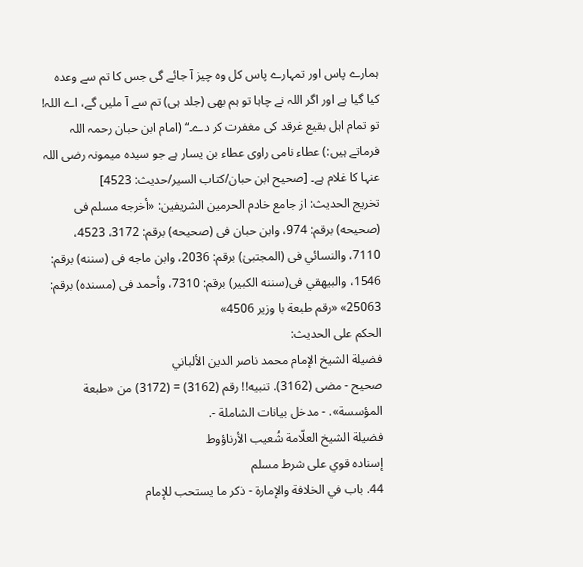ہمارے پاس اور تمہارے پاس کل وہ چیز آ جائے گی جس کا تم سے وعدہ کیا گیا ہے اور اگر اللہ نے چاہا تو ہم بھی (جلد ہی) تم سے آ ملیں گے، اے اللہ! تو تمام اہل بقیع غرقد کی مغفرت کر دے۔“ (امام ابن حبان رحمہ اللہ فرماتے ہیں:) عطاء نامی راوی عطاء بن یسار ہے جو سیدہ میمونہ رضی اللہ عنہا کا غلام ہے۔ [صحیح ابن حبان/كتاب السير/حدیث: 4523]
تخریج الحدیث: از جامع خادم الحرمين الشريفين: «أخرجه مسلم فى (صحيحه) برقم: 974، وابن حبان فى (صحيحه) برقم: 3172، 4523، 7110، والنسائي فى (المجتبیٰ) برقم: 2036، وابن ماجه فى (سننه) برقم: 1546، والبيهقي فى(سننه الكبير) برقم: 7310، وأحمد فى (مسنده) برقم: 25063» «رقم طبعة با وزير 4506»
الحكم على الحديث:
فضيلة الشيخ الإمام محمد ناصر الدين الألباني
صحيح - مضى (3162). تنبيه!! رقم (3162) = (3172) من «طبعة المؤسسة». - مدخل بيانات الشاملة -.
فضيلة الشيخ العلّامة شُعيب الأرناؤوط
إسناده قوي على شرط مسلم
44. باب في الخلافة والإمارة - ذكر ما يستحب للإمام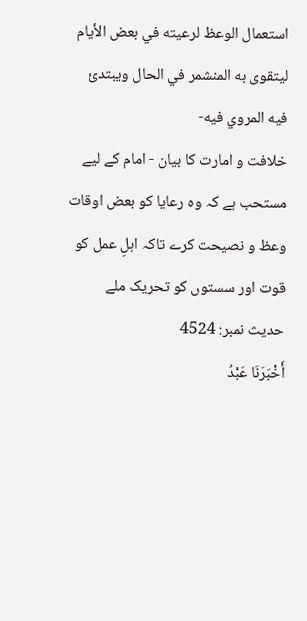استعمال الوعظ لرعيته في بعض الأيام ليتقوى به المنشمر في الحال ويبتدئ فيه المروي فيه-
خلافت و امارت کا بیان - امام کے لیے مستحب ہے کہ وہ رعایا کو بعض اوقات وعظ و نصیحت کرے تاکہ اہلِ عمل کو قوت اور سستوں کو تحریک ملے
حدیث نمبر: 4524
أَخْبَرَنَا عَبْدُ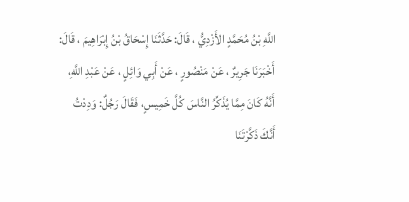اللَّهِ بْنُ مُحَمَّدٍ الأَزْدِيُّ ، قَالَ: حَدَّثَنَا إِسْحَاقُ بْنُ إِبْرَاهِيمَ ، قَالَ: أَخْبَرَنَا جَرِيرٌ ، عَنْ مَنْصُورٍ ، عَنْ أَبِي وَائِلٍ ، عَنْ عَبْدِ اللَّهِ، أَنَّهُ كَانَ مِمَّا يُذَكِّرُ النَّاسَ كُلَّ خَمِيسٍ، فَقَالَ رَجُلٌ: وَدِدْتُ أَنَّكَ ذَكَّرْتَنَا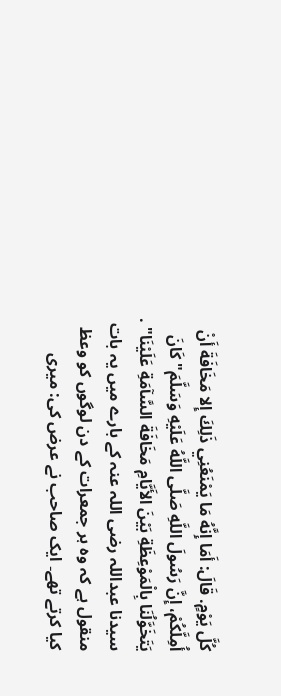كُلَّ يَوْمٍ. قَالَ: أَمَا إِنَّهُ مَا يَمْنَعُنِي ذَلِكَ إِلا مَخَافَةَ أَنْ أُمِلَّكُمْ، إِنَّ رَسُولَ اللَّهِ صَلَّى اللَّهُ عَلَيْهِ وَسَلَّمَ" كَانَ يَتَخَوَّلُنَا بِالْمَوْعِظَةِ بَيْنَ الأَيَّامِ مَخَافَةَ السَّآمَةِ عَلَيْنَا" .
سیدنا عبداللہ رضی اللہ عنہ کے بارے میں یہ بات منقول ہے کہ وہ ہر جمعرات کے دن لوگوں کو وعظ کیا کرتے تھے۔ ایک صاحب نے عرض کی: میری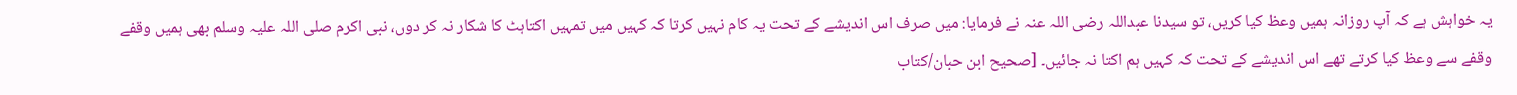یہ خواہش ہے کہ آپ روزانہ ہمیں وعظ کیا کریں، تو سیدنا عبداللہ رضی اللہ عنہ نے فرمایا: میں صرف اس اندیشے کے تحت یہ کام نہیں کرتا کہ کہیں میں تمہیں اکتاہٹ کا شکار نہ کر دوں، نبی اکرم صلی اللہ علیہ وسلم بھی ہمیں وقفے وقفے سے وعظ کیا کرتے تھے اس اندیشے کے تحت کہ کہیں ہم اکتا نہ جائیں۔ [صحیح ابن حبان/كتاب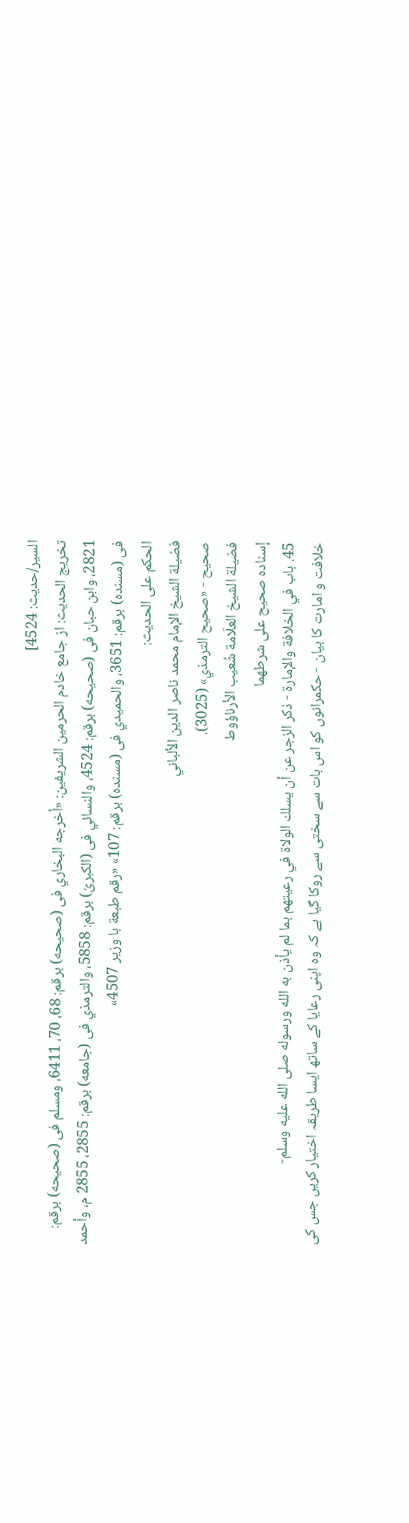السير/حدیث: 4524]
تخریج الحدیث: از جامع خادم الحرمين الشريفين: «أخرجه البخاري فى (صحيحه) برقم: 68، 70، 6411، ومسلم فى (صحيحه) برقم: 2821، وابن حبان فى (صحيحه) برقم: 4524، والنسائي فى (الكبریٰ) برقم: 5858، والترمذي فى (جامعه) برقم: 2855، 2855 م، وأحمد فى (مسنده) برقم: 3651، والحميدي فى (مسنده) برقم: 107» «رقم طبعة با وزير 4507»
الحكم على الحديث:
فضيلة الشيخ الإمام محمد ناصر الدين الألباني
صحيح - «صحيح الترمذي» (3025).
فضيلة الشيخ العلّامة شُعيب الأرناؤوط
إسناده صحيح على شرطهما
45. باب في الخلافة والإمارة - ذكر الزجر عن أن يسلك الولاة في رعيتهم بما لم يأذن به الله ورسوله صلى الله عليه وسلم-
خلافت و امارت کا بیان - حکمرانوں کو اس بات سے سختی سے روکا گیا ہے کہ وہ اپنی رعایا کے ساتھ ایسا طریقہ اختیار کریں جس کی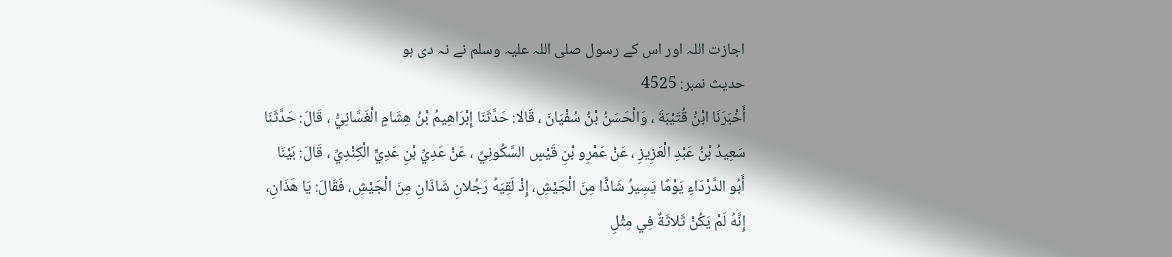اجازت اللہ اور اس کے رسول صلی اللہ علیہ وسلم نے نہ دی ہو
حدیث نمبر: 4525
أَخْبَرَنَا ابْنُ قُتَيْبَةَ ، وَالْحَسَنُ بْنُ سُفْيَانَ ، قَالا: حَدَّثَنَا إِبْرَاهِيمُ بْنُ هِشَامٍ الْغَسَّانِيُّ ، قَالَ: حَدَّثَنَا سَعِيدُ بْنُ عَبْدِ الْعَزِيزِ ، عَنْ عَمْرِو بْنِ قَيْسٍ السَّكُونِيِّ ، عَنْ عَدِيِّ بْنِ عَدِيٍّ الْكِنْدِيِّ ، قَالَ: بَيْنَا أَبُو الدَّرْدَاءِ يَوْمًا يَسِيرُ شَاذًّا مِنَ الْجَيْشِ، إِذْ لَقِيَهُ رَجُلانِ شَاذَانِ مِنَ الْجَيْشِ، فَقَالَ: يَا هَذَانِ، إِنَّهُ لَمْ يَكُنْ ثَلاثَةٌ فِي مِثْلِ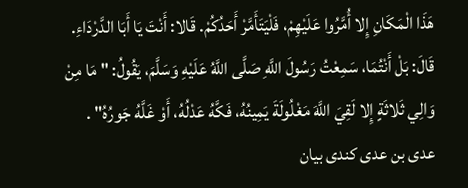هَذَا الْمَكَانِ إِلا أُمَّرُوا عَلَيْهِمْ، فَلْيَتَأَمَّرْ أَحَدُكُمْ. قَالا: أَنْتَ يَا أَبَا الدَّرْدَاءِ. قَالَ: بَلْ أَنْتُمَا، سَمِعْتُ رَسُولَ اللَّهِ صَلَّى اللَّهُ عَلَيْهِ وَسَلَّمَ، يَقُولُ: " مَا مِنْ وَالِي ثَلاثَةٍ إِلا لَقِيَ اللَّهَ مَغْلُولَةَ يَمِينُهُ، فَكَّهُ عَدْلُهُ، أَوْ غَلَّهُ جَورُهُ" .
عدی بن عدی کندی بیان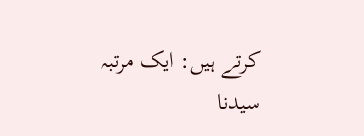کرتے ہیں: ایک مرتبہ سیدنا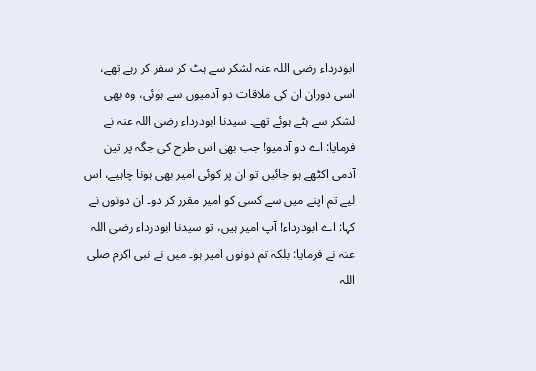ابودرداء رضی اللہ عنہ لشکر سے ہٹ کر سفر کر رہے تھے، اسی دوران ان کی ملاقات دو آدمیوں سے ہوئی، وہ بھی لشکر سے ہٹے ہوئے تھے۔ سیدنا ابودرداء رضی اللہ عنہ نے فرمایا: اے دو آدمیو! جب بھی اس طرح کی جگہ پر تین آدمی اکٹھے ہو جائیں تو ان پر کوئی امیر بھی ہونا چاہیے، اس لیے تم اپنے میں سے کسی کو امیر مقرر کر دو۔ ان دونوں نے کہا: اے ابودرداء! آپ امیر ہیں، تو سیدنا ابودرداء رضی اللہ عنہ نے فرمایا: بلکہ تم دونوں امیر ہو۔ میں نے نبی اکرم صلی اللہ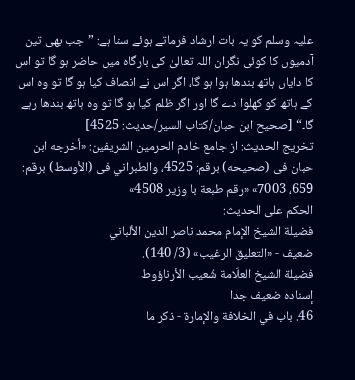علیہ وسلم کو یہ بات ارشاد فرماتے ہوئے سنا ہے: ”جب بھی تین آدمیوں کا کوئی نگران اللہ تعالیٰ کی بارگاہ میں حاضر ہو گا تو اس کا دایاں ہاتھ بندھا ہوا ہو گا، اگر اس نے انصاف کیا ہو گا تو وہ اس کے ہاتھ کو کھلوا دے گا اور اگر ظلم کیا ہو گا تو وہ ہاتھ بندھا رہے گا۔“ [صحیح ابن حبان/كتاب السير/حدیث: 4525]
تخریج الحدیث: از جامع خادم الحرمين الشريفين: «أخرجه ابن حبان فى (صحيحه) برقم: 4525، والطبراني فى (الأوسط) برقم: 659، 7003» «رقم طبعة با وزير 4508»
الحكم على الحديث:
فضيلة الشيخ الإمام محمد ناصر الدين الألباني
ضعيف - «التعليق الرغيب» (3/ 140).
فضيلة الشيخ العلّامة شُعيب الأرناؤوط
إسناده ضعيف جدا
46. باب في الخلافة والإمارة - ذكر ما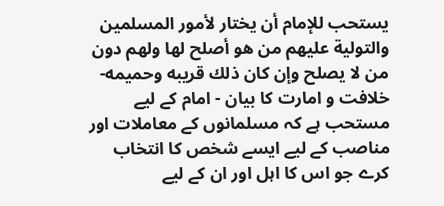يستحب للإمام أن يختار لأمور المسلمين والتولية عليهم من هو أصلح لها ولهم دون من لا يصلح وإن كان ذلك قريبه وحميمه-
خلافت و امارت کا بیان - امام کے لیے مستحب ہے کہ مسلمانوں کے معاملات اور مناصب کے لیے ایسے شخص کا انتخاب کرے جو اس کا اہل اور ان کے لیے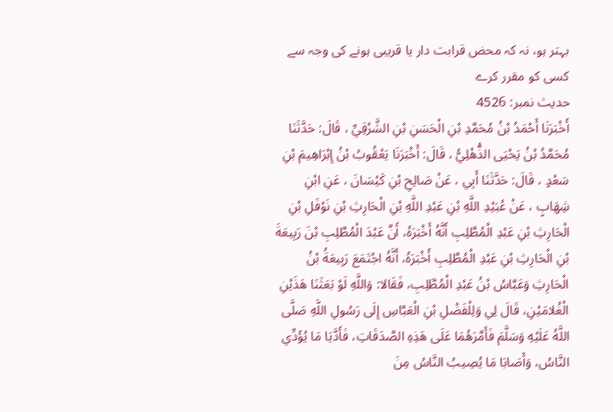بہتر ہو، نہ کہ محض قرابت دار یا قریبی ہونے کی وجہ سے کسی کو مقرر کرے
حدیث نمبر: 4526
أَخْبَرَنَا أَحْمَدُ بْنُ مُحَمَّدِ بْنِ الْحَسَنِ بْنِ الشَّرْقِيِّ ، قَالَ: حَدَّثَنَا مُحَمَّدُ بْنُ يَحْيَى الذُّهْلِيُّ ، قَالَ: أَخْبَرَنَا يَعْقُوبُ بْنُ إِبْرَاهِيمَ بْنِ سَعْدٍ ، قَالَ: حَدَّثَنَا أَبِي ، عَنْ صَالِحِ بْنِ كَيْسَانَ ، عَنِ ابْنِ شِهَابٍ ، عَنْ عُبَيْدِ اللَّهِ بْنِ عَبْدِ اللَّهِ بْنِ الْحَارِثِ بْنِ نَوْفَلِ بْنِ الْحَارِثِ بْنِ عَبْدِ الْمُطَّلِبِ أَنَّهُ أَخْبَرَهُ، أَنَّ عَبْدَ الْمُطَّلِبِ بْنَ رَبِيعَةَ بْنِ الْحَارِثِ بْنِ عَبْدِ الْمُطَّلِبِ أَخْبَرَهُ، أَنَّهُ اجْتَمَعَ رَبِيعَةُ بْنُ الْحَارِثِ وَعَبَّاسُ بْنُ عَبْدِ الْمُطَّلِبِ، فَقَالا: وَاللَّهِ لَوْ بَعَثَنَا هَذَيْنِ الْغُلامَيْنِ، قَالَ لِي وَلِلْفَضْلِ بْنِ الْعَبَّاسِ إِلَى رَسُولِ اللَّهِ صَلَّى اللَّهُ عَلَيْهِ وَسَلَّمَ فَأَمَّرَهُمَا عَلَى هَذِهِ الصَّدَقَاتِ، فَأَدَّيَا مَا يُؤَدِّي النَّاسُ، وَأَصَابَا مَا يُصِيبُ النَّاسُ مِنَ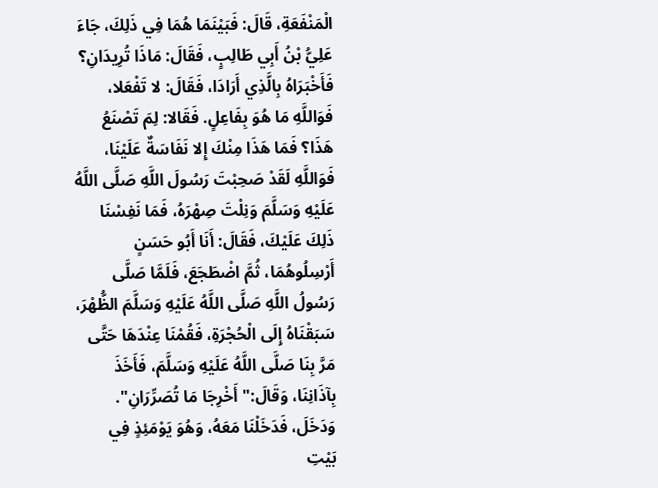الْمَنْفَعَةِ، قَالَ: فَبَيْنَمَا هُمَا فِي ذَلِكَ، جَاءَ عَلِيُّ بْنُ أَبِي طَالِبٍ، فَقَالَ: مَاذَا تُرِيدَانِ؟ فَأَخْبَرَاهُ بِالَّذِي أَرَادَا، فَقَالَ: لا تَفْعَلا، فَوَاللَّهِ مَا هُوَ بِفَاعِلٍ. فَقَالا: لِمَ تَصْنَعُ هَذَا؟ فَمَا هَذَا مِنْكَ إِلا نَفَاسَةٌ عَلَيْنَا، فَوَاللَّهِ لَقَدْ صَحِبْتَ رَسُولَ اللَّهِ صَلَّى اللَّهُ عَلَيْهِ وَسَلَّمَ وَنِلْتَ صِهْرَهُ، فَمَا نَفِسْنَا ذَلِكَ عَلَيْكَ، فَقَالَ: أَنَا أَبُو حَسَنٍ أَرْسِلُوهُمَا، ثُمَّ اضْطَجَعَ، فَلَمَّا صَلَّى رَسُولُ اللَّهِ صَلَّى اللَّهُ عَلَيْهِ وَسَلَّمَ الظُّهْرَ، سَبَقْنَاهُ إِلَى الْحُجْرَةِ، فَقُمْنَا عِنْدَهَا حَتَّى مَرَّ بِنَا صَلَّى اللَّهُ عَلَيْهِ وَسَلَّمَ، فَأَخَذَ بِآذَانِنَا، وَقَالَ:" أَخْرِجَا مَا تُصَرِّرَانِ". وَدَخَلَ، فَدَخَلْنَا مَعَهُ، وَهُوَ يَوْمَئِذٍ فِي بَيْتِ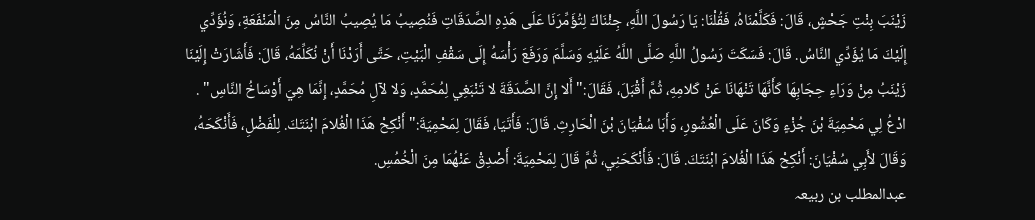زَيْنَبَ بِنْتِ جَحْشٍ، قَالَ: فَكَلَّمْنَاهُ، فَقُلْنَا: يَا رَسُولَ اللَّهِ، جِئْنَاكَ لِتُؤَمِّرَنَا عَلَى هَذِهِ الصَّدَقَاتِ فَنُصِيبُ مَا يُصِيبُ النَّاسُ مِنَ الْمَنْفَعَةِ، وَنُؤَدِّي إِلَيْكَ مَا يُؤَدِّي النَّاسُ. قَالَ: فَسَكَتَ رَسُولُ اللَّهِ صَلَّى اللَّهُ عَلَيْهِ وَسَلَّمَ وَرَفَعَ رَأْسَهُ إِلَى سَقْفِ الْبَيْتِ، حَتَّى أَرَدْنَا أَنْ نُكَلِّمَهُ، قَالَ: فَأَشَارَتْ إِلَيْنَا زَيْنَبُ مِنْ وَرَاءِ حِجَابِهَا كَأَنَّهَا تَنْهَانَا عَنْ كَلامِهِ، ثُمَّ أَقْبَلَ، فَقَالَ:" أَلا إِنَّ الصَّدَقَةَ لا تَنْبَغِي لِمُحَمَّدٍ، وَلا لآلِ مُحَمَّدٍ، إِنَّمَا هِيَ أَوْسَاخُ النَّاسِ" . ادْعُ لِي مَحْمِيَةَ بْنَ جُزْءٍ وَكَانَ عَلَى الْعُشُورِ، وَأَبَا سُفْيَانَ بْنَ الْحَارِثِ. قَالَ: فَأَتَيَا، فَقَالَ لِمَحْمِيَةَ:" أَنْكِحْ هَذَا الْغُلامَ ابْنَتَكَ. لِلْفَضْلِ، فَأَنْكَحَهُ، وَقَالَ لأَبِي سُفْيَانَ: أَنْكِحْ هَذَا الْغُلامَ ابْنَتَكَ. قَالَ: فَأَنْكَحَنِي، ثُمَّ قَالَ لِمَحْمِيَةَ: أَصْدِقْ عَنْهُمَا مِنَ الْخُمُسِ.
عبدالمطلب بن ربیعہ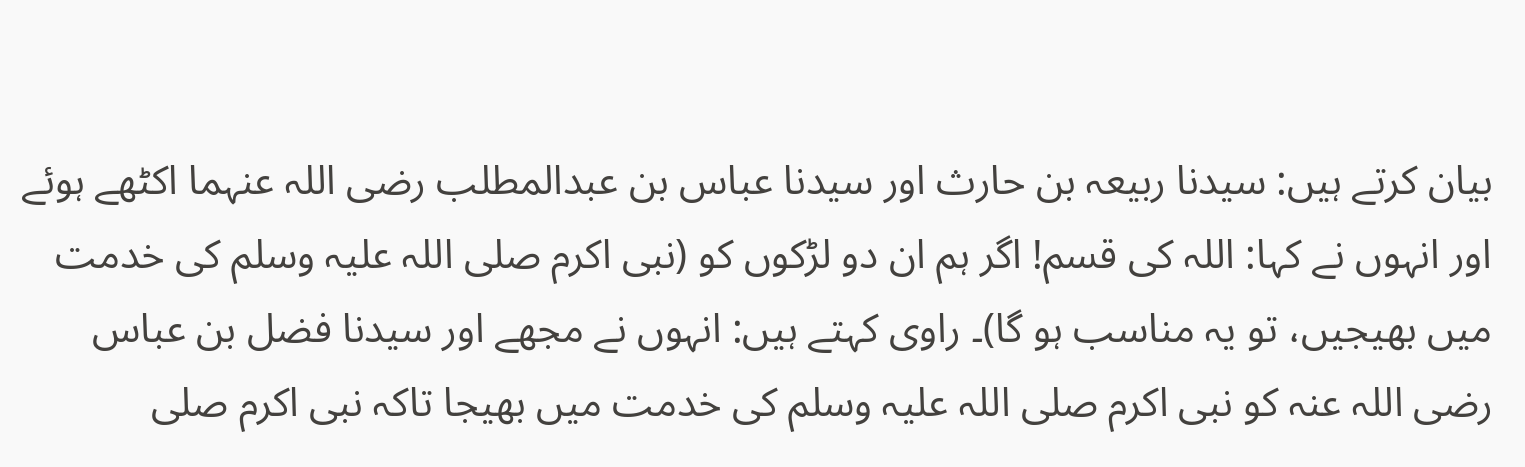بیان کرتے ہیں: سیدنا ربیعہ بن حارث اور سیدنا عباس بن عبدالمطلب رضی اللہ عنہما اکٹھے ہوئے اور انہوں نے کہا: اللہ کی قسم! اگر ہم ان دو لڑکوں کو (نبی اکرم صلی اللہ علیہ وسلم کی خدمت میں بھیجیں، تو یہ مناسب ہو گا)۔ راوی کہتے ہیں: انہوں نے مجھے اور سیدنا فضل بن عباس رضی اللہ عنہ کو نبی اکرم صلی اللہ علیہ وسلم کی خدمت میں بھیجا تاکہ نبی اکرم صلی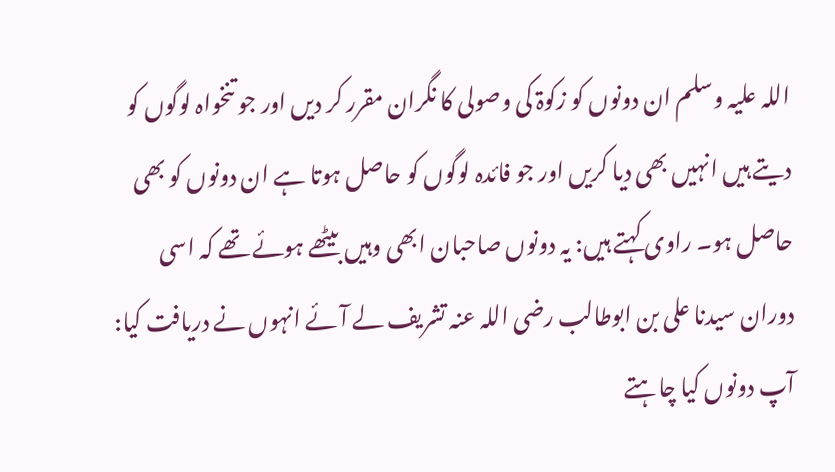اللہ علیہ وسلم ان دونوں کو زکوۃ کی وصولی کا نگران مقرر کر دیں اور جو تنخواہ لوگوں کو دیتے ہیں انہیں بھی دیا کریں اور جو فائدہ لوگوں کو حاصل ہوتا ہے ان دونوں کو بھی حاصل ہو۔ راوی کہتے ہیں: یہ دونوں صاحبان ابھی وہیں بیٹھے ہوئے تھے کہ اسی دوران سیدنا علی بن ابوطالب رضی اللہ عنہ تشریف لے آئے انہوں نے دریافت کیا: آپ دونوں کیا چاہتے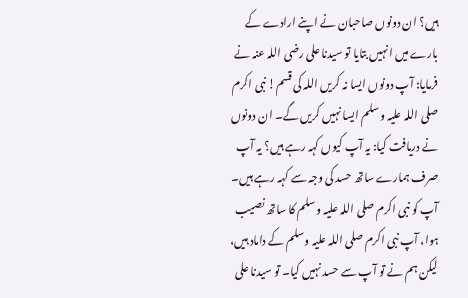ہیں؟ ان دونوں صاحبان نے اپنے ارادے کے بارے میں انہیں بتایا تو سیدنا علی رضی اللہ عنہ نے فرمایا: آپ دونوں ایسا نہ کریں اللہ کی قسم! نبی اکرم صلی اللہ علیہ وسلم ایسا نہیں کریں گے۔ ان دونوں نے دریافت کیا: یہ آپ کیوں کہہ رہے ہیں؟ یہ آپ صرف ہمارے ساتھ حسد کی وجہ سے کہہ رہے ہیں۔ آپ کو نبی اکرم صلی اللہ علیہ وسلم کا ساتھ نصیب ہوا، آپ نبی اکرم صلی اللہ علیہ وسلم کے داماد ہیں، لیکن ہم نے تو آپ سے حسد نہیں کیا۔ تو سیدنا علی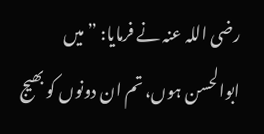رضی اللہ عنہ نے فرمایا: ”میں ابوالحسن ہوں، تم ان دونوں کو بھیج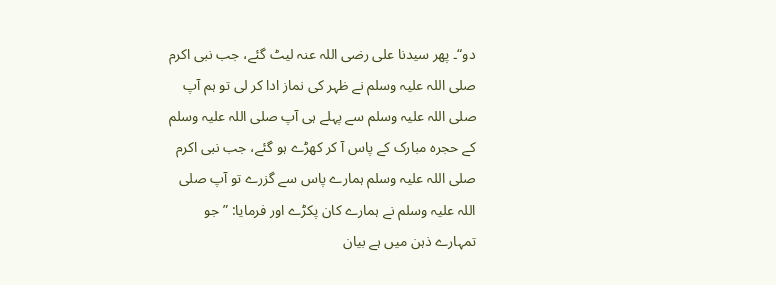دو“۔ پھر سیدنا علی رضی اللہ عنہ لیٹ گئے، جب نبی اکرم صلی اللہ علیہ وسلم نے ظہر کی نماز ادا کر لی تو ہم آپ صلی اللہ علیہ وسلم سے پہلے ہی آپ صلی اللہ علیہ وسلم کے حجرہ مبارک کے پاس آ کر کھڑے ہو گئے، جب نبی اکرم صلی اللہ علیہ وسلم ہمارے پاس سے گزرے تو آپ صلی اللہ علیہ وسلم نے ہمارے کان پکڑے اور فرمایا: ”جو تمہارے ذہن میں ہے بیان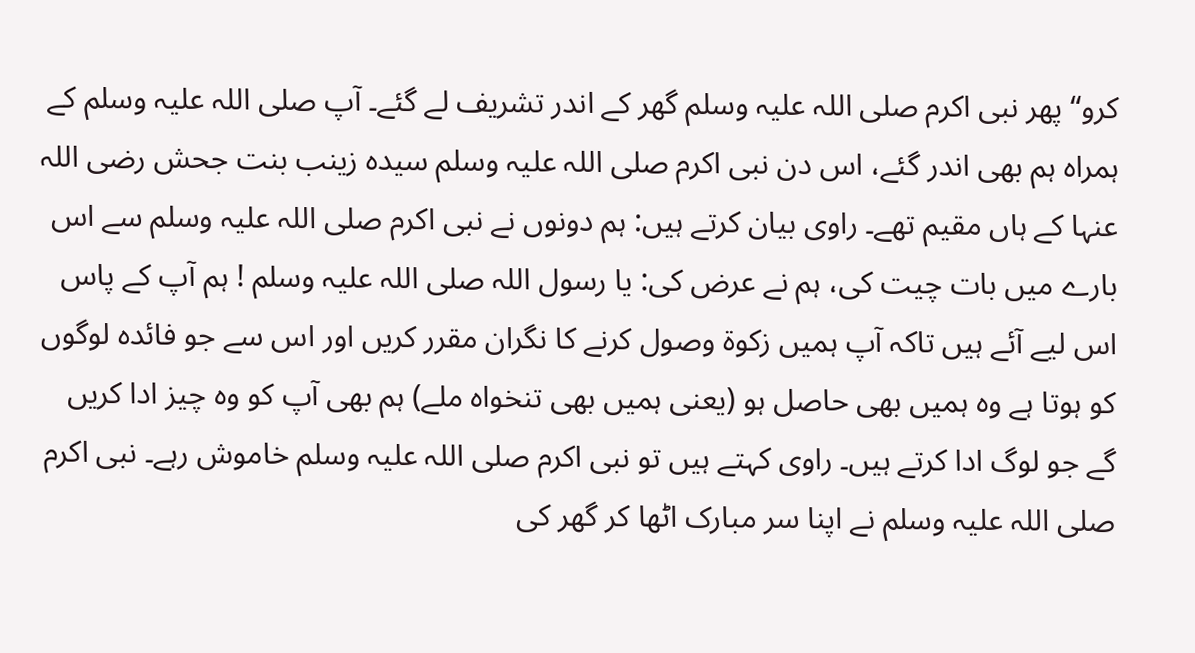کرو“ پھر نبی اکرم صلی اللہ علیہ وسلم گھر کے اندر تشریف لے گئے۔ آپ صلی اللہ علیہ وسلم کے ہمراہ ہم بھی اندر گئے، اس دن نبی اکرم صلی اللہ علیہ وسلم سیدہ زینب بنت جحش رضی اللہ عنہا کے ہاں مقیم تھے۔ راوی بیان کرتے ہیں: ہم دونوں نے نبی اکرم صلی اللہ علیہ وسلم سے اس بارے میں بات چیت کی، ہم نے عرض کی: یا رسول اللہ صلی اللہ علیہ وسلم ! ہم آپ کے پاس اس لیے آئے ہیں تاکہ آپ ہمیں زکوۃ وصول کرنے کا نگران مقرر کریں اور اس سے جو فائدہ لوگوں کو ہوتا ہے وہ ہمیں بھی حاصل ہو (یعنی ہمیں بھی تنخواہ ملے) ہم بھی آپ کو وہ چیز ادا کریں گے جو لوگ ادا کرتے ہیں۔ راوی کہتے ہیں تو نبی اکرم صلی اللہ علیہ وسلم خاموش رہے۔ نبی اکرم صلی اللہ علیہ وسلم نے اپنا سر مبارک اٹھا کر گھر کی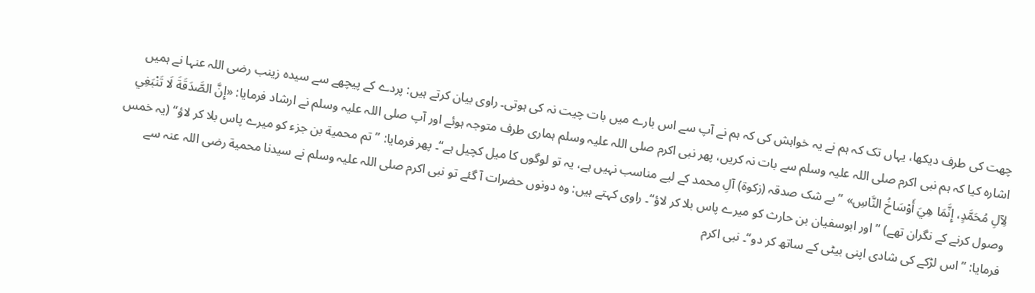چھت کی طرف دیکھا، یہاں تک کہ ہم نے یہ خواہش کی کہ ہم نے آپ سے اس بارے میں بات چیت نہ کی ہوتی۔ راوی بیان کرتے ہیں: پردے کے پیچھے سے سیدہ زینب رضی اللہ عنہا نے ہمیں اشارہ کیا کہ ہم نبی اکرم صلی اللہ علیہ وسلم سے بات نہ کریں، پھر نبی اکرم صلی اللہ علیہ وسلم ہماری طرف متوجہ ہوئے اور آپ صلی اللہ علیہ وسلم نے ارشاد فرمایا: «إِنَّ الصَّدَقَةَ لَا تَنْبَغِي لِآلِ مُحَمَّدٍ، إِنَّمَا هِيَ أَوْسَاخُ النَّاسِ» ”بے شک صدقہ (زکوۃ) آلِ محمد کے لیے مناسب نہیں ہے، یہ تو لوگوں کا میل کچیل ہے“۔ پھر فرمایا: ”تم محمية بن جزء کو میرے پاس بلا کر لاؤ“ (یہ خمس وصول کرنے کے نگران تھے) ”اور ابوسفیان بن حارث کو میرے پاس بلا کر لاؤ“۔ راوی کہتے ہیں: وہ دونوں حضرات آ گئے تو نبی اکرم صلی اللہ علیہ وسلم نے سیدنا محمية رضی اللہ عنہ سے فرمایا: ”اس لڑکے کی شادی اپنی بیٹی کے ساتھ کر دو“۔ نبی اکرم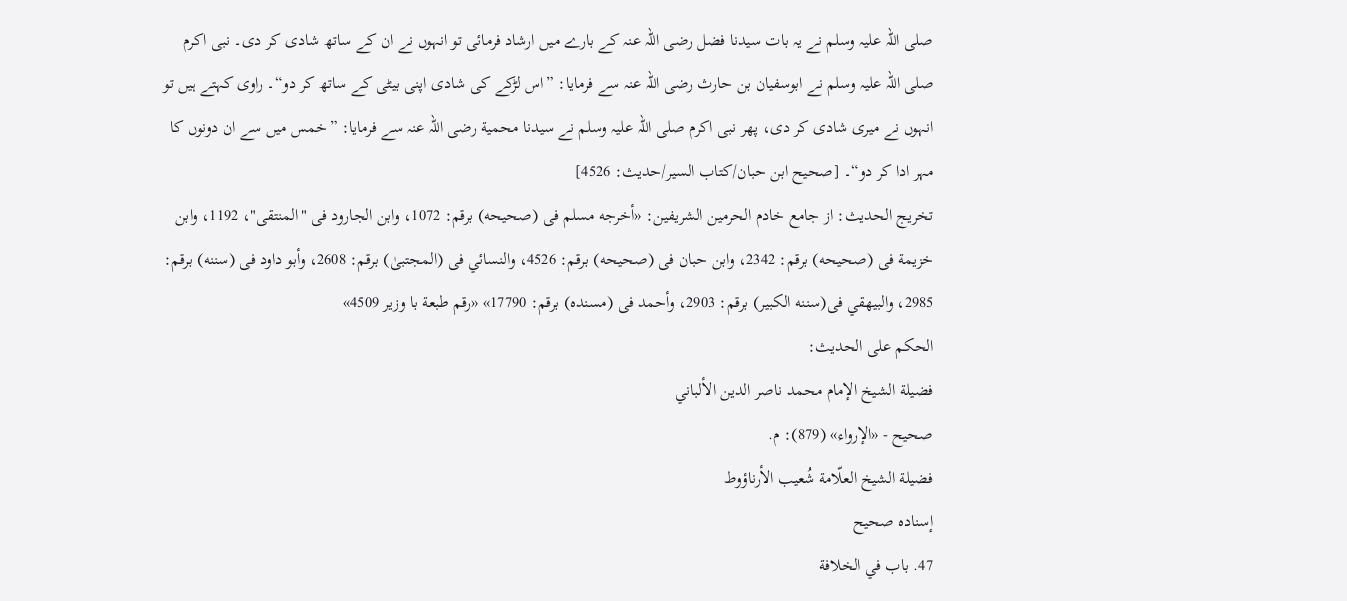صلی اللہ علیہ وسلم نے یہ بات سیدنا فضل رضی اللہ عنہ کے بارے میں ارشاد فرمائی تو انہوں نے ان کے ساتھ شادی کر دی۔ نبی اکرم صلی اللہ علیہ وسلم نے ابوسفیان بن حارث رضی اللہ عنہ سے فرمایا: ”اس لڑکے کی شادی اپنی بیٹی کے ساتھ کر دو“۔ راوی کہتے ہیں تو انہوں نے میری شادی کر دی، پھر نبی اکرم صلی اللہ علیہ وسلم نے سیدنا محمية رضی اللہ عنہ سے فرمایا: ”خمس میں سے ان دونوں کا مہر ادا کر دو“۔ [صحیح ابن حبان/كتاب السير/حدیث: 4526]
تخریج الحدیث: از جامع خادم الحرمين الشريفين: «أخرجه مسلم فى (صحيحه) برقم: 1072، وابن الجارود فى "المنتقى"، 1192، وابن خزيمة فى (صحيحه) برقم: 2342، وابن حبان فى (صحيحه) برقم: 4526، والنسائي فى (المجتبیٰ) برقم: 2608، وأبو داود فى (سننه) برقم: 2985، والبيهقي فى(سننه الكبير) برقم: 2903، وأحمد فى (مسنده) برقم: 17790» «رقم طبعة با وزير 4509»
الحكم على الحديث:
فضيلة الشيخ الإمام محمد ناصر الدين الألباني
صحيح - «الإرواء» (879): م.
فضيلة الشيخ العلّامة شُعيب الأرناؤوط
إسناده صحيح
47. باب في الخلافة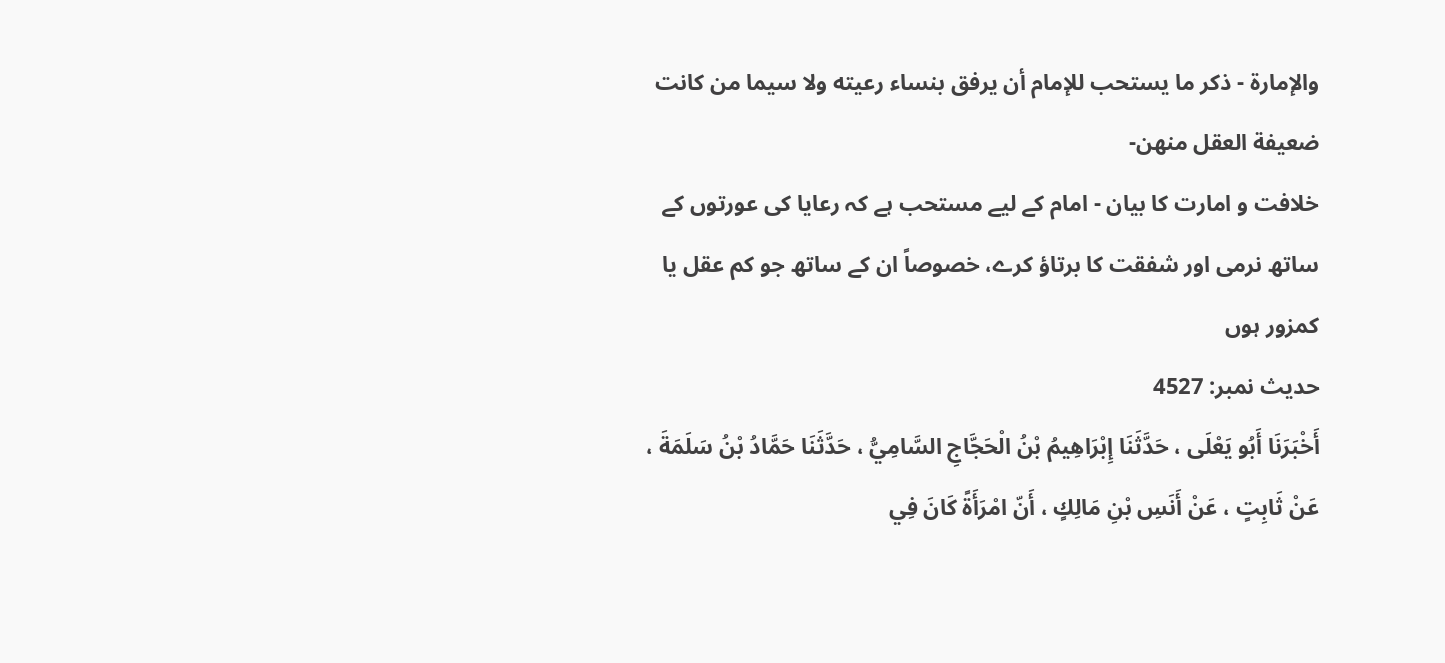والإمارة - ذكر ما يستحب للإمام أن يرفق بنساء رعيته ولا سيما من كانت ضعيفة العقل منهن-
خلافت و امارت کا بیان - امام کے لیے مستحب ہے کہ رعایا کی عورتوں کے ساتھ نرمی اور شفقت کا برتاؤ کرے، خصوصاً ان کے ساتھ جو کم عقل یا کمزور ہوں
حدیث نمبر: 4527
أَخْبَرَنَا أَبُو يَعْلَى ، حَدَّثَنَا إِبْرَاهِيمُ بْنُ الْحَجَّاجِ السَّامِيُّ ، حَدَّثَنَا حَمَّادُ بْنُ سَلَمَةَ ، عَنْ ثَابِتٍ ، عَنْ أَنَسِ بْنِ مَالِكٍ ، أَنّ امْرَأَةً كَانَ فِي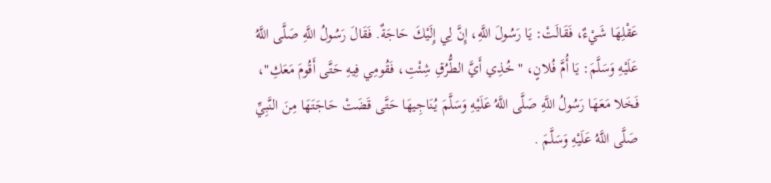عَقْلِهَا شَيْءٌ، فَقَالَتْ: يَا رَسُولَ اللَّهِ، إِنَّ لِي إِلَيْكَ حَاجَةٌ. فَقَالَ رَسُولُ اللَّهِ صَلَّى اللَّهُ عَلَيْهِ وَسَلَّمَ: يَا أُمَّ فُلانٍ، " خُذِي أَيَّ الطُّرُقِ شِئْتِ، فَقُومِي فِيهِ حَتَّى أَقُومَ مَعَكِ"، فَخَلا مَعَهَا رَسُولُ اللَّهِ صَلَّى اللَّهُ عَلَيْهِ وَسَلَّمَ يُنَاجِيهَا حَتَّى قَضَتْ حَاجَتَهَا مِنَ النَّبِيِّ صَلَّى اللَّهُ عَلَيْهِ وَسَلَّمَ .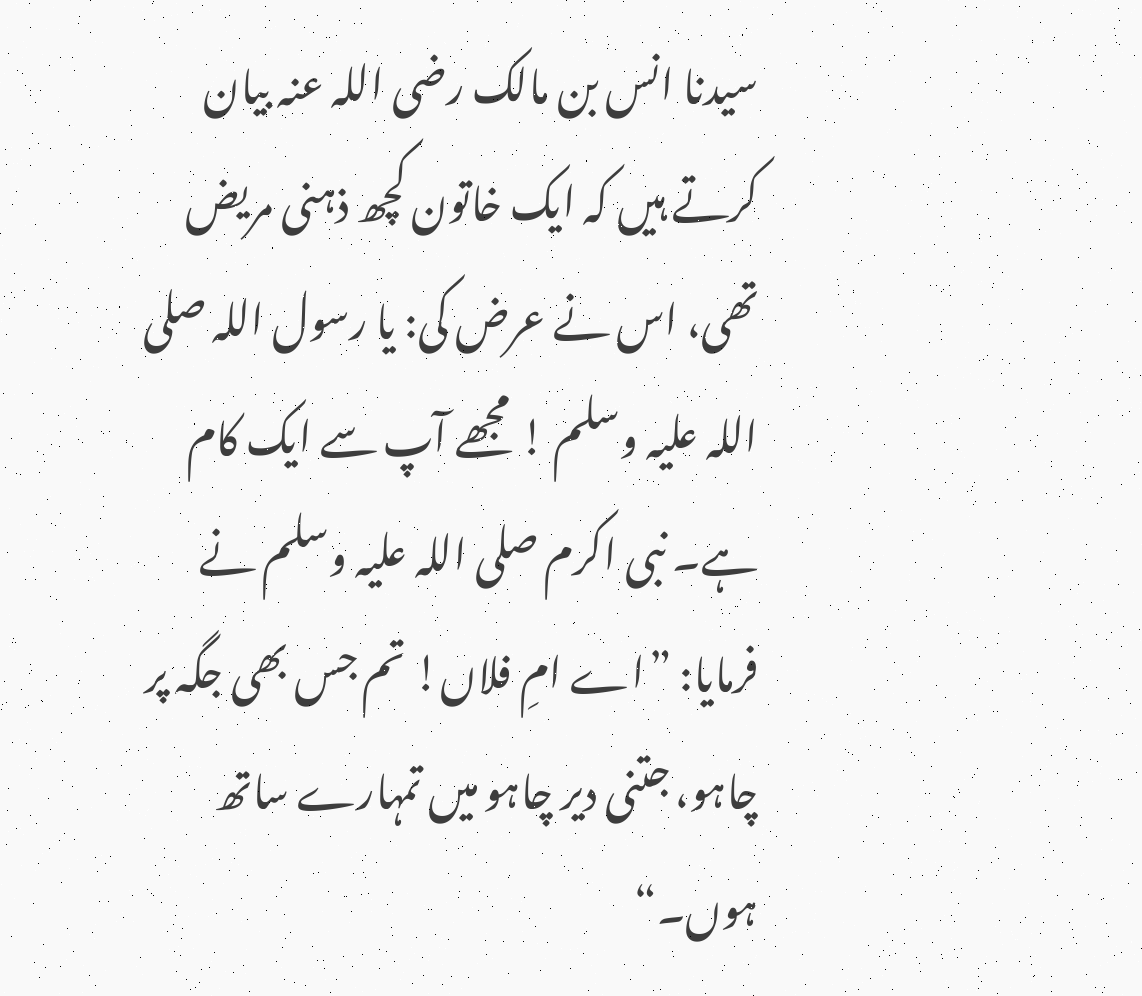سیدنا انس بن مالک رضی اللہ عنہ بیان کرتے ہیں کہ ایک خاتون کچھ ذہنی مریض تھی، اس نے عرض کی: یا رسول اللہ صلی اللہ علیہ وسلم ! مجھے آپ سے ایک کام ہے۔ نبی اکرم صلی اللہ علیہ وسلم نے فرمایا: ”اے امِ فلاں! تم جس بھی جگہ پر چاہو، جتنی دیر چاہو میں تمہارے ساتھ ہوں۔“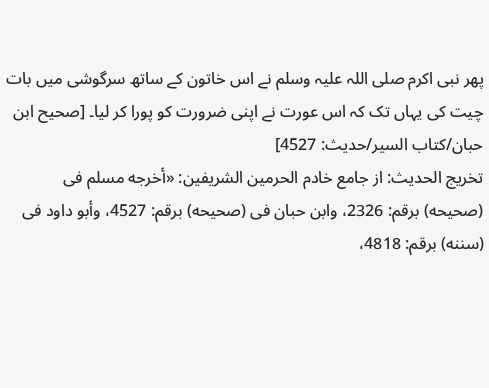پھر نبی اکرم صلی اللہ علیہ وسلم نے اس خاتون کے ساتھ سرگوشی میں بات چیت کی یہاں تک کہ اس عورت نے اپنی ضرورت کو پورا کر لیا۔ [صحیح ابن حبان/كتاب السير/حدیث: 4527]
تخریج الحدیث: از جامع خادم الحرمين الشريفين: «أخرجه مسلم فى (صحيحه) برقم: 2326، وابن حبان فى (صحيحه) برقم: 4527، وأبو داود فى (سننه) برقم: 4818،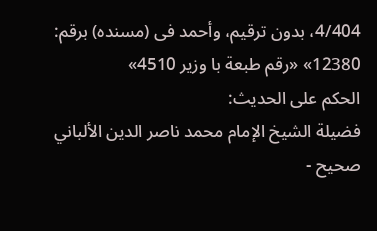4/404، بدون ترقيم، وأحمد فى (مسنده) برقم: 12380» «رقم طبعة با وزير 4510»
الحكم على الحديث:
فضيلة الشيخ الإمام محمد ناصر الدين الألباني
صحيح -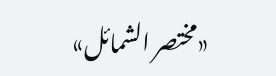«مختصر الشمائل»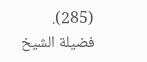(285).
فضيلة الشيخ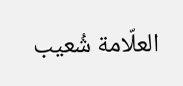العلّامة شُعيب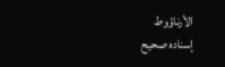الأرناؤوط
إسناده صحيح